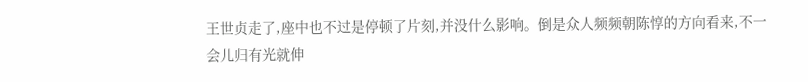王世贞走了,座中也不过是停顿了片刻,并没什么影响。倒是众人频频朝陈惇的方向看来,不一会儿归有光就伸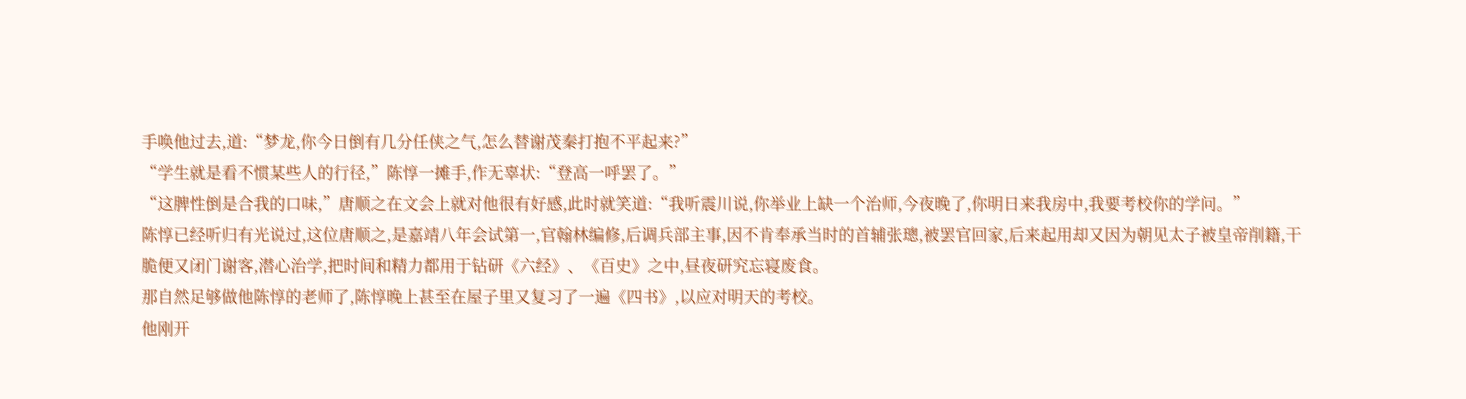手唤他过去,道:“梦龙,你今日倒有几分任侠之气,怎么替谢茂秦打抱不平起来?”
“学生就是看不惯某些人的行径,”陈惇一摊手,作无辜状:“登高一呼罢了。”
“这脾性倒是合我的口味,”唐顺之在文会上就对他很有好感,此时就笑道:“我听震川说,你举业上缺一个治师,今夜晚了,你明日来我房中,我要考校你的学问。”
陈惇已经听归有光说过,这位唐顺之,是嘉靖八年会试第一,官翰林编修,后调兵部主事,因不肯奉承当时的首辅张璁,被罢官回家,后来起用却又因为朝见太子被皇帝削籍,干脆便又闭门谢客,潜心治学,把时间和精力都用于钻研《六经》、《百史》之中,昼夜研究忘寝废食。
那自然足够做他陈惇的老师了,陈惇晚上甚至在屋子里又复习了一遍《四书》,以应对明天的考校。
他刚开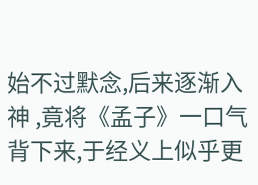始不过默念,后来逐渐入神 ,竟将《孟子》一口气背下来,于经义上似乎更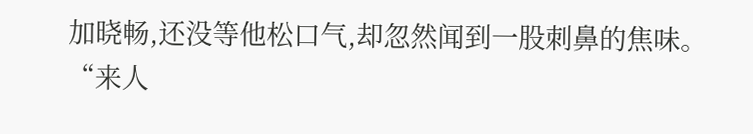加晓畅,还没等他松口气,却忽然闻到一股刺鼻的焦味。
“来人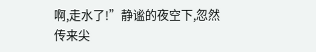啊,走水了!”静谧的夜空下,忽然传来尖